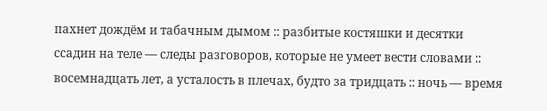пахнет дождём и табачным дымом :: разбитые костяшки и десятки ссадин на теле — следы разговоров, которые не умеет вести словами :: восемнадцать лет, а усталость в плечах, будто за тридцать :: ночь — время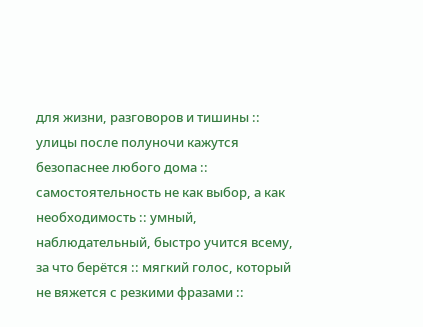для жизни, разговоров и тишины :: улицы после полуночи кажутся безопаснее любого дома :: самостоятельность не как выбор, а как необходимость :: умный, наблюдательный, быстро учится всему, за что берётся :: мягкий голос, который не вяжется с резкими фразами ::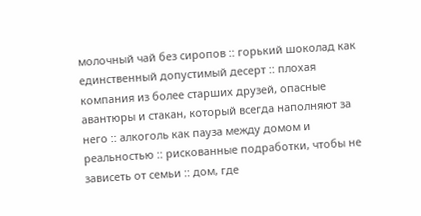молочный чай без сиропов :: горький шоколад как единственный допустимый десерт :: плохая компания из более старших друзей, опасные авантюры и стакан, который всегда наполняют за него :: алкоголь как пауза между домом и реальностью :: рискованные подработки, чтобы не зависеть от семьи :: дом, где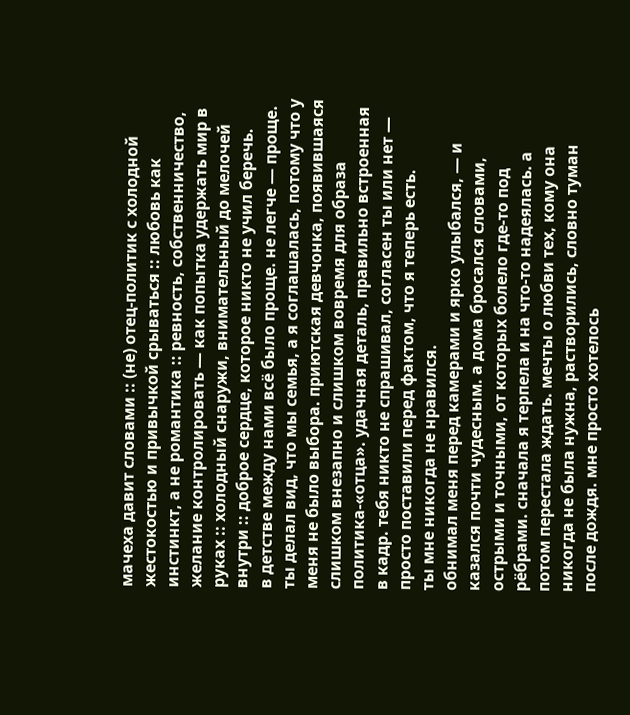мачеха давит словами :: (не) отец-политик с холодной жестокостью и привычкой срываться :: любовь как инстинкт, а не романтика :: ревность, собственничество, желание контролировать — как попытка удержать мир в руках :: холодный снаружи, внимательный до мелочей внутри :: доброе сердце, которое никто не учил беречь.
в детстве между нами всё было проще. не легче — проще. ты делал вид, что мы семья, а я соглашалась, потому что у меня не было выбора. приютская девчонка, появившаяся слишком внезапно и слишком вовремя для образа политика-«отца». удачная деталь, правильно встроенная в кадр. тебя никто не спрашивал, согласен ты или нет — просто поставили перед фактом, что я теперь есть.
ты мне никогда не нравился.
обнимал меня перед камерами и ярко улыбался, — и казался почти чудесным. а дома бросался словами, острыми и точными, от которых болело где-то под рёбрами. сначала я терпела и на что-то надеялась. а потом перестала ждать. мечты о любви тех, кому она никогда не была нужна, растворились, словно туман после дождя. мне просто хотелось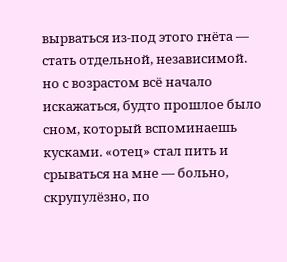вырваться из-под этого гнёта — стать отдельной, независимой.
но с возрастом всё начало искажаться, будто прошлое было сном, который вспоминаешь кусками. «отец» стал пить и срываться на мне — больно, скрупулёзно, по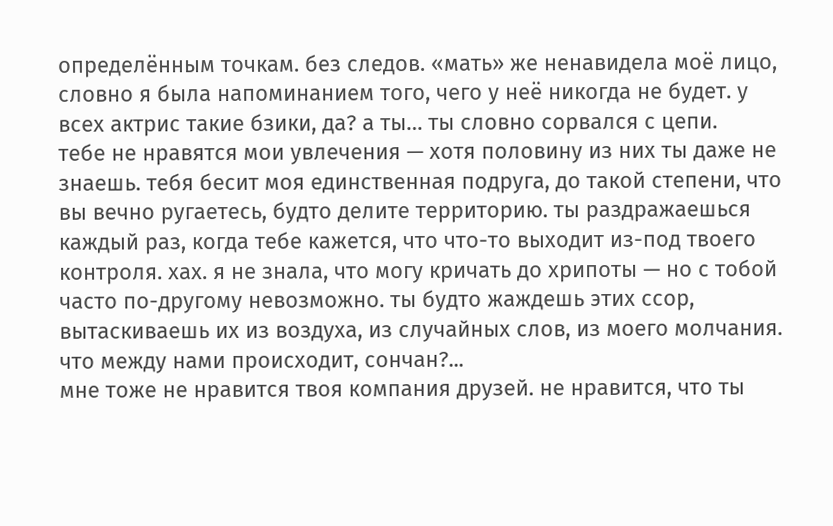определённым точкам. без следов. «мать» же ненавидела моё лицо, словно я была напоминанием того, чего у неё никогда не будет. у всех актрис такие бзики, да? а ты… ты словно сорвался с цепи.
тебе не нравятся мои увлечения — хотя половину из них ты даже не знаешь. тебя бесит моя единственная подруга, до такой степени, что вы вечно ругаетесь, будто делите территорию. ты раздражаешься каждый раз, когда тебе кажется, что что-то выходит из-под твоего контроля. хах. я не знала, что могу кричать до хрипоты — но с тобой часто по-другому невозможно. ты будто жаждешь этих ссор, вытаскиваешь их из воздуха, из случайных слов, из моего молчания.
что между нами происходит, сончан?...
мне тоже не нравится твоя компания друзей. не нравится, что ты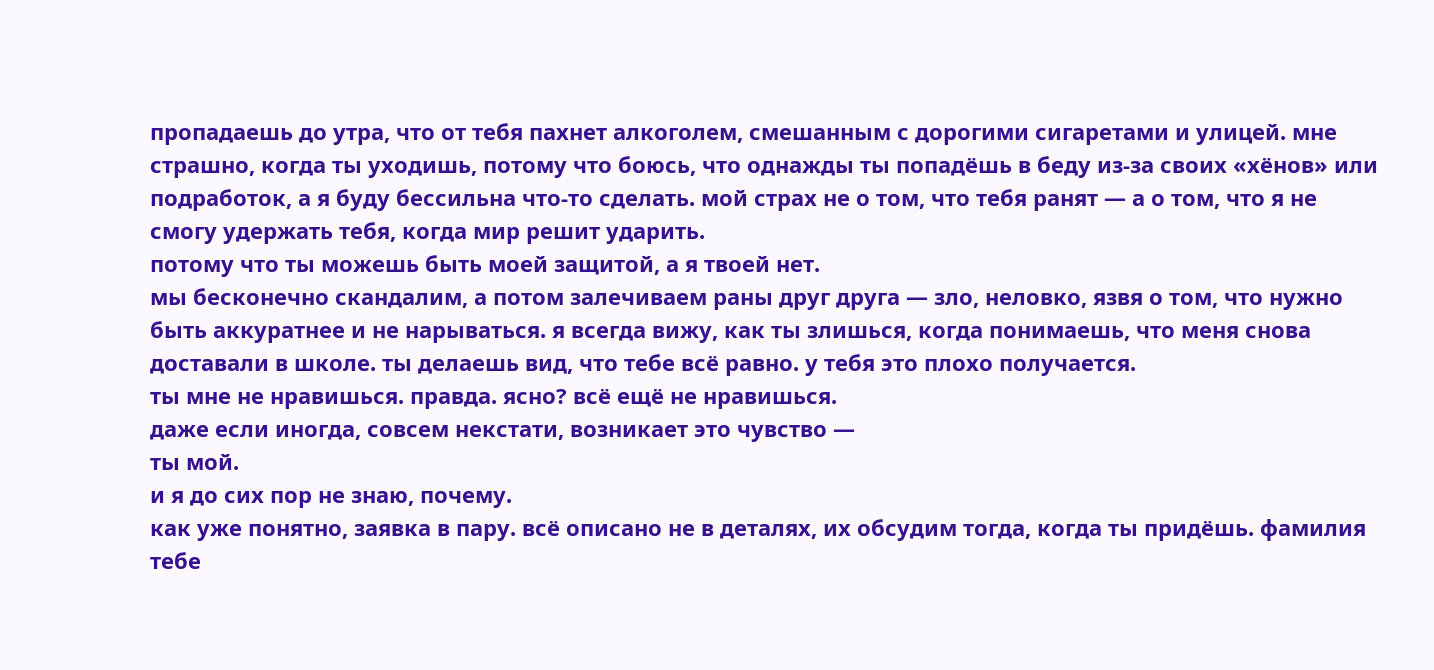пропадаешь до утра, что от тебя пахнет алкоголем, смешанным с дорогими сигаретами и улицей. мне страшно, когда ты уходишь, потому что боюсь, что однажды ты попадёшь в беду из-за своих «хёнов» или подработок, а я буду бессильна что-то сделать. мой страх не о том, что тебя ранят — а о том, что я не смогу удержать тебя, когда мир решит ударить.
потому что ты можешь быть моей защитой, а я твоей нет.
мы бесконечно скандалим, а потом залечиваем раны друг друга — зло, неловко, язвя о том, что нужно быть аккуратнее и не нарываться. я всегда вижу, как ты злишься, когда понимаешь, что меня снова доставали в школе. ты делаешь вид, что тебе всё равно. у тебя это плохо получается.
ты мне не нравишься. правда. ясно? всё ещё не нравишься.
даже если иногда, совсем некстати, возникает это чувство —
ты мой.
и я до сих пор не знаю, почему.
как уже понятно, заявка в пару. всё описано не в деталях, их обсудим тогда, когда ты придёшь. фамилия тебе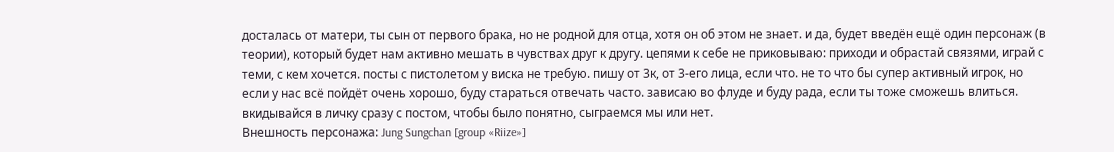досталась от матери, ты сын от первого брака, но не родной для отца, хотя он об этом не знает. и да, будет введён ещё один персонаж (в теории), который будет нам активно мешать в чувствах друг к другу. цепями к себе не приковываю: приходи и обрастай связями, играй с теми, с кем хочется. посты с пистолетом у виска не требую. пишу от 3к, от 3-его лица, если что. не то что бы супер активный игрок, но если у нас всё пойдёт очень хорошо, буду стараться отвечать часто. зависаю во флуде и буду рада, если ты тоже сможешь влиться. вкидывайся в личку сразу с постом, чтобы было понятно, сыграемся мы или нет.
Внешность персонажа: Jung Sungchan [group «Riize»]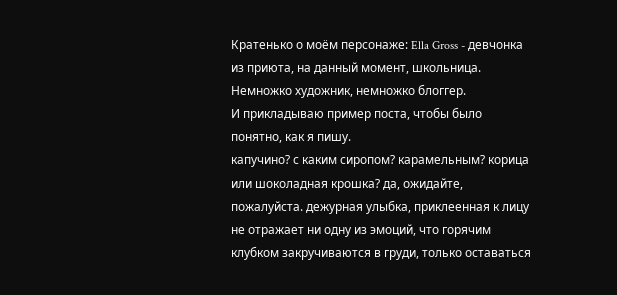Кратенько о моём персонаже: Ella Gross - девчонка из приюта, на данный момент, школьница. Немножко художник, немножко блоггер.
И прикладываю пример поста, чтобы было понятно, как я пишу.
капучино? с каким сиропом? карамельным? корица или шоколадная крошка? да, ожидайте, пожалуйста. дежурная улыбка, приклеенная к лицу не отражает ни одну из эмоций, что горячим клубком закручиваются в груди, только оставаться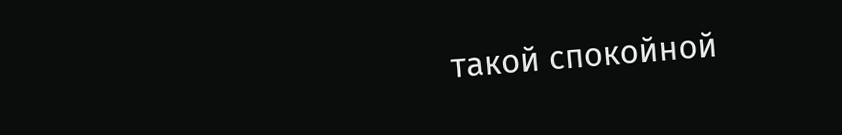такой спокойной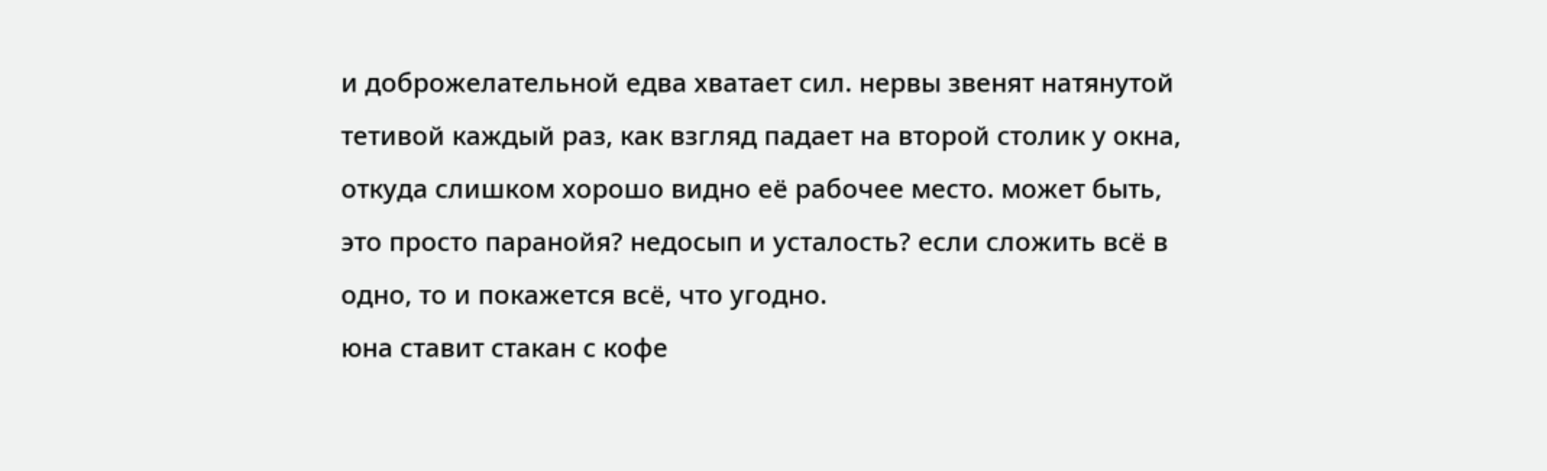и доброжелательной едва хватает сил. нервы звенят натянутой тетивой каждый раз, как взгляд падает на второй столик у окна, откуда слишком хорошо видно её рабочее место. может быть, это просто паранойя? недосып и усталость? если сложить всё в одно, то и покажется всё, что угодно.
юна ставит стакан с кофе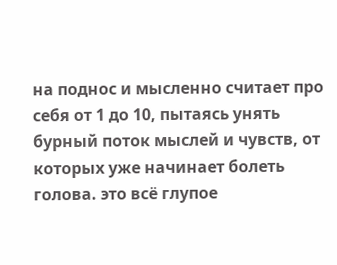на поднос и мысленно считает про себя от 1 до 10, пытаясь унять бурный поток мыслей и чувств, от которых уже начинает болеть голова. это всё глупое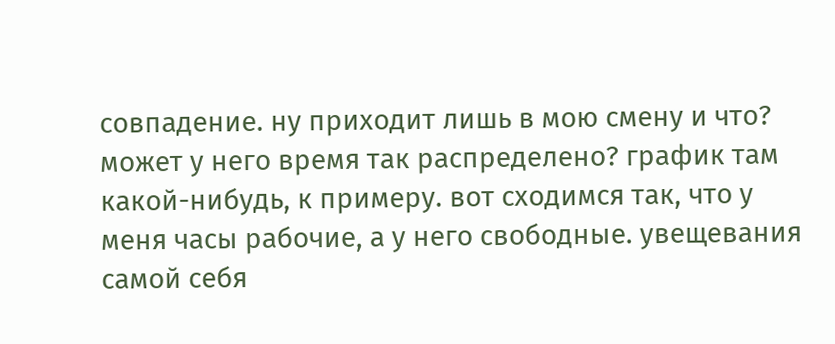совпадение. ну приходит лишь в мою смену и что? может у него время так распределено? график там какой-нибудь, к примеру. вот сходимся так, что у меня часы рабочие, а у него свободные. увещевания самой себя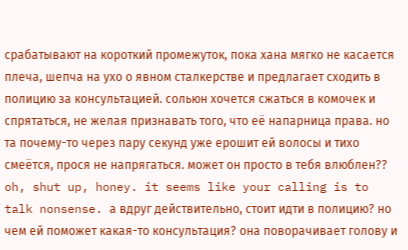срабатывают на короткий промежуток, пока хана мягко не касается плеча, шепча на ухо о явном сталкерстве и предлагает сходить в полицию за консультацией. сольюн хочется сжаться в комочек и спрятаться, не желая признавать того, что её напарница права. но та почему-то через пару секунд уже ерошит ей волосы и тихо смеётся, прося не напрягаться. может он просто в тебя влюблен??
oh, shut up, honey. it seems like your calling is to talk nonsense. а вдруг действительно, стоит идти в полицию? но чем ей поможет какая-то консультация? она поворачивает голову и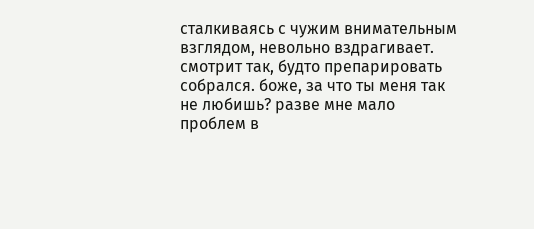сталкиваясь с чужим внимательным взглядом, невольно вздрагивает. смотрит так, будто препарировать собрался. боже, за что ты меня так не любишь? разве мне мало проблем в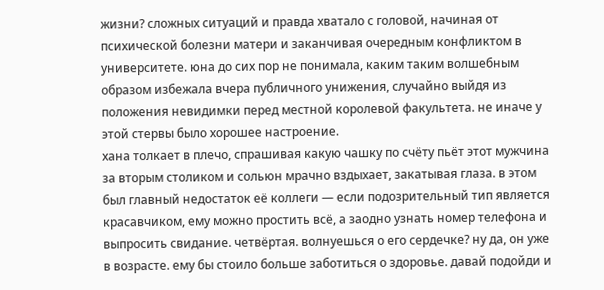жизни? сложных ситуаций и правда хватало с головой, начиная от психической болезни матери и заканчивая очередным конфликтом в университете. юна до сих пор не понимала, каким таким волшебным образом избежала вчера публичного унижения, случайно выйдя из положения невидимки перед местной королевой факультета. не иначе у этой стервы было хорошее настроение.
хана толкает в плечо, спрашивая какую чашку по счёту пьёт этот мужчина за вторым столиком и сольюн мрачно вздыхает, закатывая глаза. в этом был главный недостаток её коллеги — если подозрительный тип является красавчиком, ему можно простить всё, а заодно узнать номер телефона и выпросить свидание. четвёртая. волнуешься о его сердечке? ну да, он уже в возрасте. ему бы стоило больше заботиться о здоровье. давай подойди и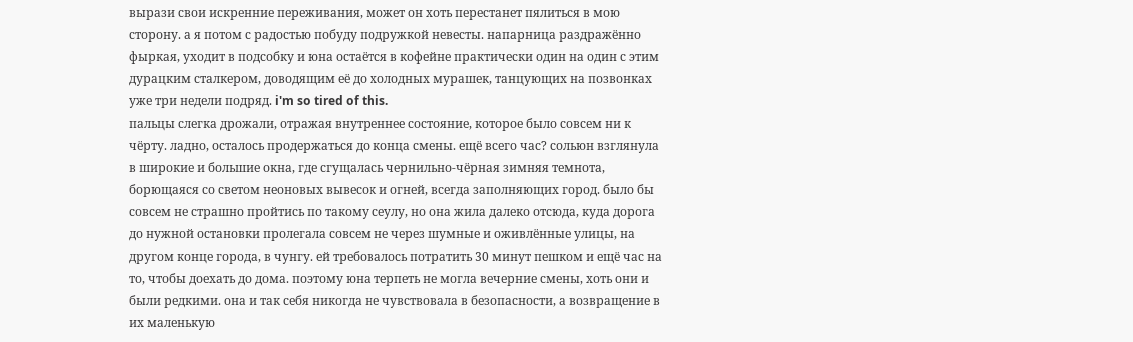вырази свои искренние переживания, может он хоть перестанет пялиться в мою сторону. а я потом с радостью побуду подружкой невесты. напарница раздражённо фыркая, уходит в подсобку и юна остаётся в кофейне практически один на один с этим дурацким сталкером, доводящим её до холодных мурашек, танцующих на позвонках уже три недели подряд. i'm so tired of this.
пальцы слегка дрожали, отражая внутреннее состояние, которое было совсем ни к чёрту. ладно, осталось продержаться до конца смены. ещё всего час? сольюн взглянула в широкие и большие окна, где сгущалась чернильно-чёрная зимняя темнота, борющаяся со светом неоновых вывесок и огней, всегда заполняющих город. было бы совсем не страшно пройтись по такому сеулу, но она жила далеко отсюда, куда дорога до нужной остановки пролегала совсем не через шумные и оживлённые улицы, на другом конце города, в чунгу. ей требовалось потратить 30 минут пешком и ещё час на то, чтобы доехать до дома. поэтому юна терпеть не могла вечерние смены, хоть они и были редкими. она и так себя никогда не чувствовала в безопасности, а возвращение в их маленькую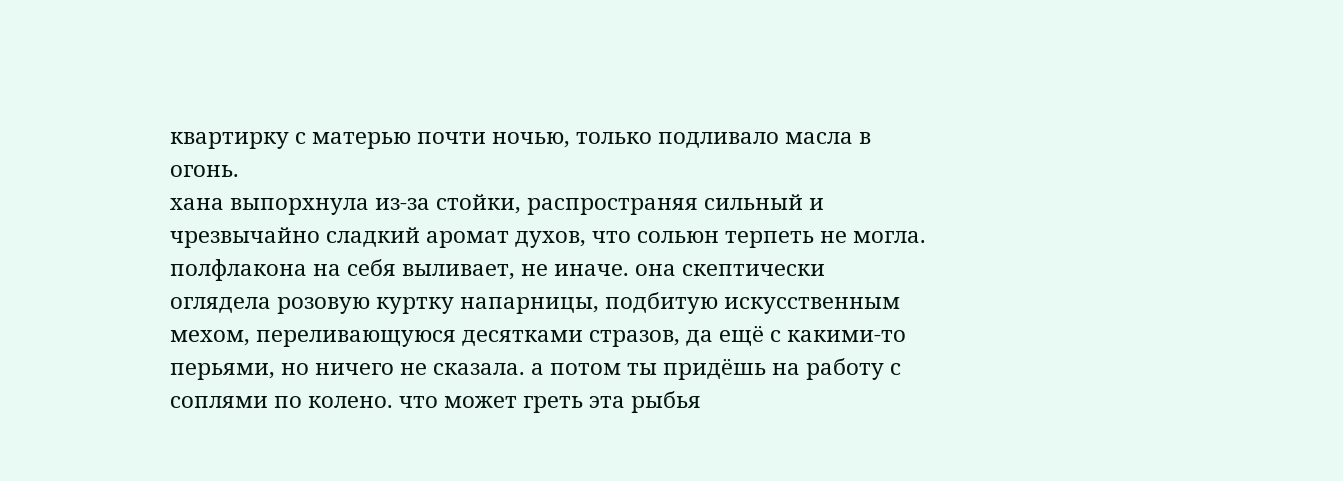квартирку с матерью почти ночью, только подливало масла в огонь.
хана выпорхнула из-за стойки, распространяя сильный и чрезвычайно сладкий аромат духов, что сольюн терпеть не могла. полфлакона на себя выливает, не иначе. она скептически оглядела розовую куртку напарницы, подбитую искусственным мехом, переливающуюся десятками стразов, да ещё с какими-то перьями, но ничего не сказала. а потом ты придёшь на работу с соплями по колено. что может греть эта рыбья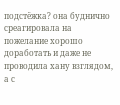подстёжка? она буднично среагировала на пожелание хорошо доработать и даже не проводила хану взглядом, а с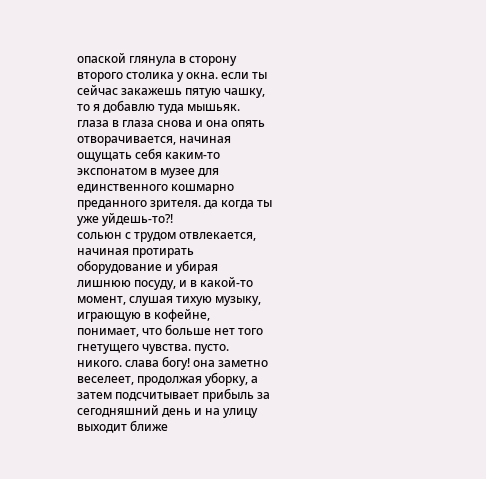опаской глянула в сторону второго столика у окна. если ты сейчас закажешь пятую чашку, то я добавлю туда мышьяк. глаза в глаза снова и она опять отворачивается, начиная ощущать себя каким-то экспонатом в музее для единственного кошмарно преданного зрителя. да когда ты уже уйдешь-то?!
сольюн с трудом отвлекается, начиная протирать оборудование и убирая лишнюю посуду, и в какой-то момент, слушая тихую музыку, играющую в кофейне, понимает, что больше нет того гнетущего чувства. пусто. никого. слава богу! она заметно веселеет, продолжая уборку, а затем подсчитывает прибыль за сегодняшний день и на улицу выходит ближе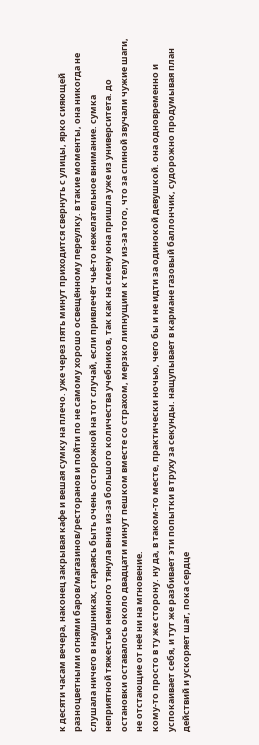к десяти часам вечера, наконец закрывая кафе и вешая сумку на плечо. уже через пять минут приходится свернуть с улицы, ярко сияющей разноцветными огнями баров/магазинов/ресторанов и пойти по не самому хорошо освещённому переулку. в такие моменты, она никогда не слушала ничего в наушниках, стараясь быть очень осторожной на тот случай, если привлечёт чьё-то нежелательное внимание. сумка неприятной тяжестью немного тянула вниз из-за большого количества учебников, так как на смену юна пришла уже из университета. до остановки оставалось около двадцати минут пешком вместе со страхом, мерзко липнущим к телу из-за того, что за спиной звучали чужие шаги, не отстающие от неё ни на мгновение.
кому-то просто в ту же сторону. ну да, в таком-то месте, практически ночью, чего бы и не идти за одинокой девушкой. она одновременно и успокаивает себя, и тут же разбивает эти попытки в труху за секунды. нащупывает в кармане газовый баллончик, судорожно продумывая план действий и ускоряет шаг, пока сердце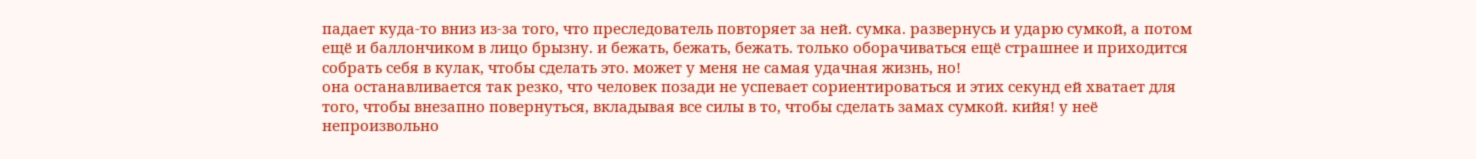падает куда-то вниз из-за того, что преследователь повторяет за ней. сумка. развернусь и ударю сумкой, а потом ещё и баллончиком в лицо брызну. и бежать, бежать, бежать. только оборачиваться ещё страшнее и приходится собрать себя в кулак, чтобы сделать это. может у меня не самая удачная жизнь, но!
она останавливается так резко, что человек позади не успевает сориентироваться и этих секунд ей хватает для того, чтобы внезапно повернуться, вкладывая все силы в то, чтобы сделать замах сумкой. кийя! у неё непроизвольно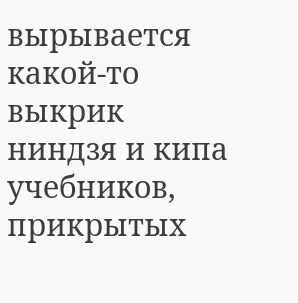вырывается какой-то выкрик ниндзя и кипа учебников, прикрытых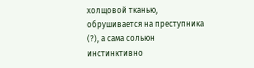холщовой тканью, обрушивается на преступника (?), а сама сольюн инстинктивно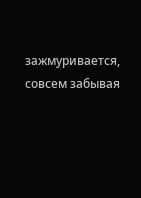зажмуривается, совсем забывая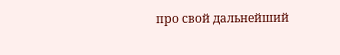про свой дальнейший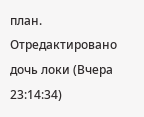план.
Отредактировано дочь локи (Вчера 23:14:34)